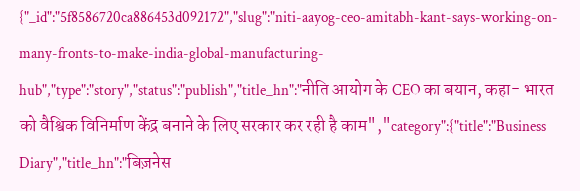{"_id":"5f8586720ca886453d092172","slug":"niti-aayog-ceo-amitabh-kant-says-working-on-many-fronts-to-make-india-global-manufacturing-hub","type":"story","status":"publish","title_hn":"नीति आयोग के CEO का बयान, कहा- भारत को वैश्विक विनिर्माण केंद्र बनाने के लिए सरकार कर रही है काम","category":{"title":"Business Diary","title_hn":"बिज़नेस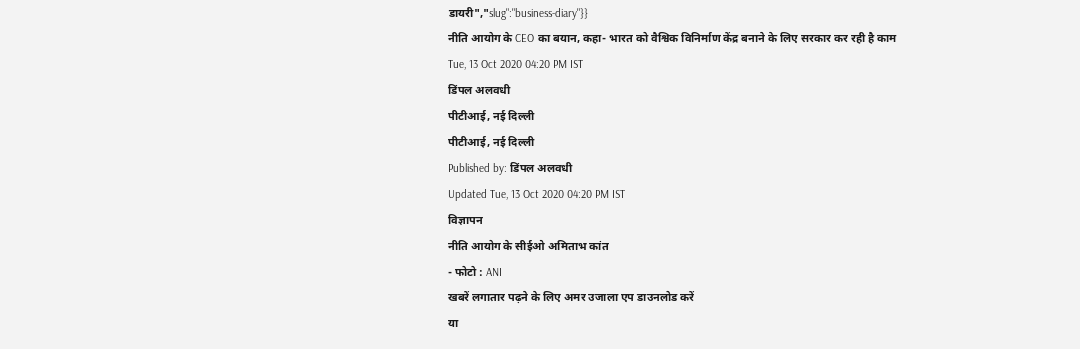डायरी","slug":"business-diary"}}
नीति आयोग के CEO का बयान, कहा- भारत को वैश्विक विनिर्माण केंद्र बनाने के लिए सरकार कर रही है काम
Tue, 13 Oct 2020 04:20 PM IST
डिंपल अलवधी
पीटीआई, नई दिल्ली
पीटीआई, नई दिल्ली
Published by: डिंपल अलवधी
Updated Tue, 13 Oct 2020 04:20 PM IST
विज्ञापन
नीति आयोग के सीईओ अमिताभ कांत
- फोटो : ANI
खबरें लगातार पढ़ने के लिए अमर उजाला एप डाउनलोड करें
या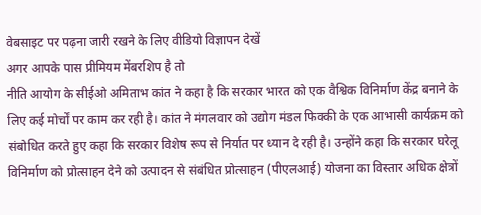वेबसाइट पर पढ़ना जारी रखने के लिए वीडियो विज्ञापन देखें
अगर आपके पास प्रीमियम मेंबरशिप है तो
नीति आयोग के सीईओ अमिताभ कांत ने कहा है कि सरकार भारत को एक वैश्विक विनिर्माण केंद्र बनाने के लिए कई मोर्चों पर काम कर रही है। कांत ने मंगलवार को उद्योग मंडल फिक्की के एक आभासी कार्यक्रम को संबोधित करते हुए कहा कि सरकार विशेष रूप से निर्यात पर ध्यान दे रही है। उन्होंने कहा कि सरकार घरेलू विनिर्माण को प्रोत्साहन देने को उत्पादन से संबंधित प्रोत्साहन (पीएलआई) योजना का विस्तार अधिक क्षेत्रों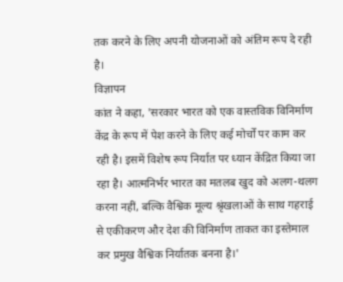तक करने के लिए अपनी योजनाओं को अंतिम रूप दे रही है।
विज्ञापन
कांत ने कहा, 'सरकार भारत को एक वास्तविक विनिर्माण केंद्र के रूप में पेश करने के लिए कई मोर्चों पर काम कर रही है। इसमें विशेष रूप निर्यात पर ध्यान केंद्रित किया जा रहा है। आत्मनिर्भर भारत का मतलब खुद को अलग-थलग करना नहीं, बल्कि वैश्विक मूल्य श्रृंखलाओं के साथ गहराई से एकीकरण और देश की विनिर्माण ताकत का इस्तेमाल कर प्रमुख वैश्विक निर्यातक बनना है।'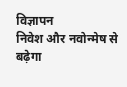विज्ञापन
निवेश और नवोन्मेष से बढ़ेगा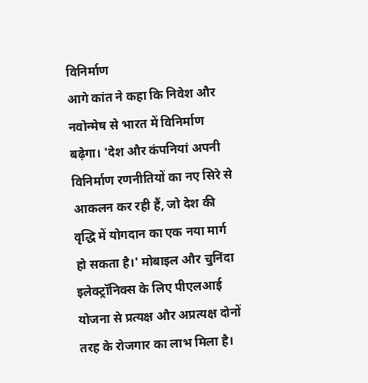विनिर्माण
आगे कांत ने कहा कि निवेश और नवोन्मेष से भारत में विनिर्माण बढ़ेगा। 'देश और कंपनियां अपनी विनिर्माण रणनीतियों का नए सिरे से आकलन कर रही हैं, जो देश की वृद्धि में योगदान का एक नया मार्ग हो सकता है।' मोबाइल और चुनिंदा इलेक्ट्रॉनिक्स के लिए पीएलआई योजना से प्रत्यक्ष और अप्रत्यक्ष दोनों तरह के रोजगार का लाभ मिला है।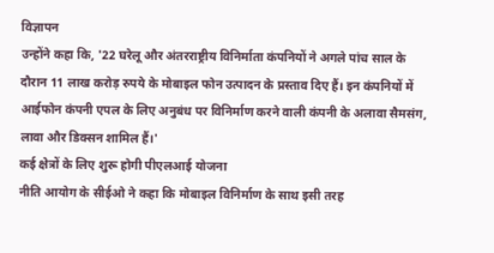विज्ञापन
उन्होंने कहा कि, '22 घरेलू और अंतरराष्ट्रीय विनिर्माता कंपनियों ने अगले पांच साल के दौरान 11 लाख करोड़ रुपये के मोबाइल फोन उत्पादन के प्रस्ताव दिए हैं। इन कंपनियों में आईफोन कंपनी एपल के लिए अनुबंध पर विनिर्माण करने वाली कंपनी के अलावा सैमसंग, लावा और डिक्सन शामिल हैं।'
कई क्षेत्रों के लिए शुरू होगी पीएलआई योजना
नीति आयोग के सीईओ ने कहा कि मोबाइल विनिर्माण के साथ इसी तरह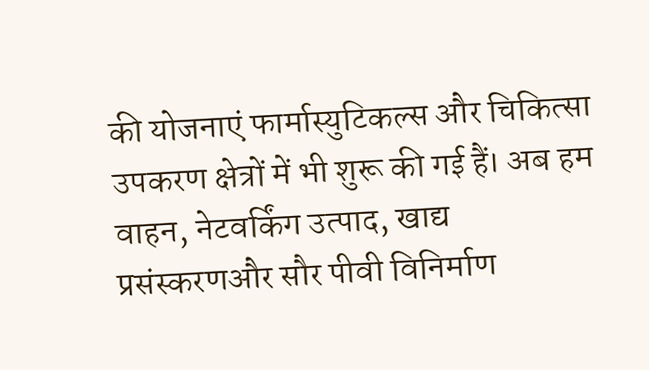की योजनाएं फार्मास्युटिकल्स और चिकित्सा उपकरण क्षेत्रों में भी शुरू की गई हैं। अब हम वाहन, नेटवर्किंग उत्पाद, खाद्य प्रसंस्करणऔर सौर पीवी विनिर्माण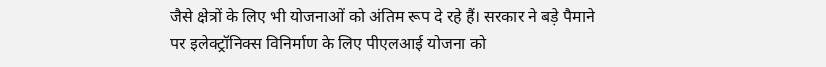जैसे क्षेत्रों के लिए भी योजनाओं को अंतिम रूप दे रहे हैं। सरकार ने बड़े पैमाने पर इलेक्ट्रॉनिक्स विनिर्माण के लिए पीएलआई योजना को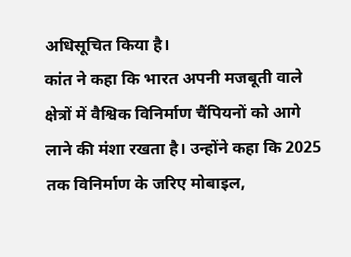अधिसूचित किया है।
कांत ने कहा कि भारत अपनी मजबूती वाले क्षेत्रों में वैश्विक विनिर्माण चैंपियनों को आगे लाने की मंशा रखता है। उन्होंने कहा कि 2025 तक विनिर्माण के जरिए मोबाइल,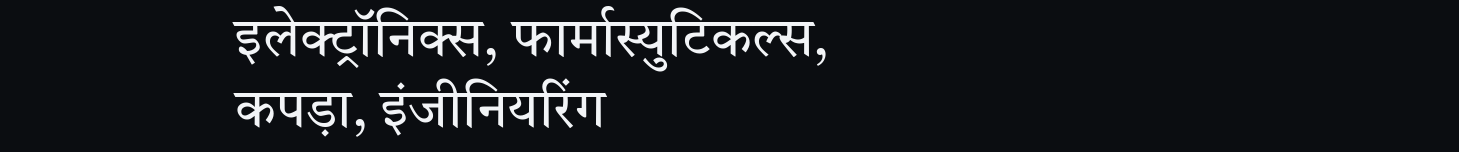इलेक्ट्रॉनिक्स, फार्मास्युटिकल्स, कपड़ा, इंजीनियरिंग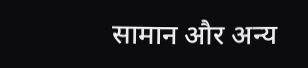सामान और अन्य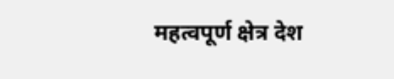महत्वपूर्ण क्षेत्र देश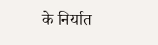के निर्यात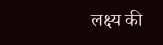लक्ष्य की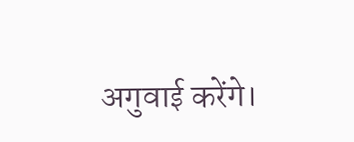अगुवाई करेंगे।